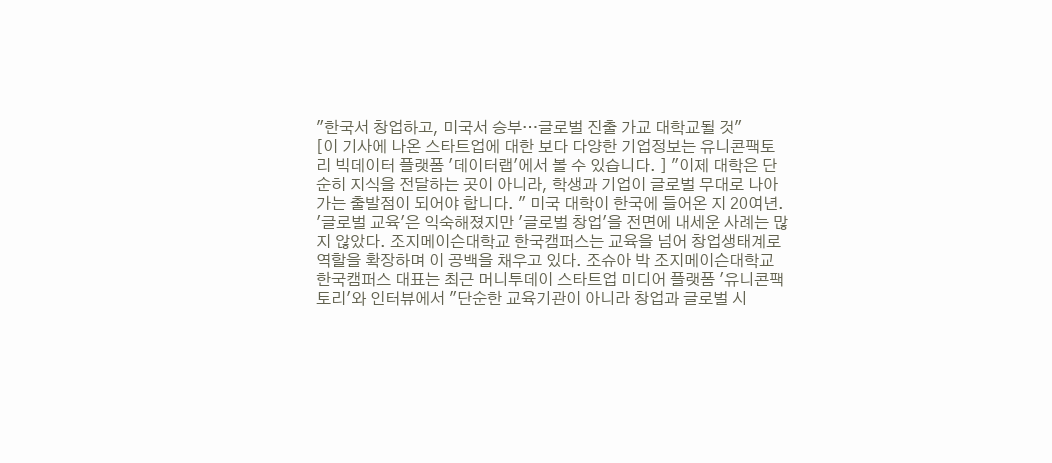"한국서 창업하고, 미국서 승부…글로벌 진출 가교 대학교될 것"
[이 기사에 나온 스타트업에 대한 보다 다양한 기업정보는 유니콘팩토리 빅데이터 플랫폼 '데이터랩'에서 볼 수 있습니다. ] "이제 대학은 단순히 지식을 전달하는 곳이 아니라, 학생과 기업이 글로벌 무대로 나아가는 출발점이 되어야 합니다. " 미국 대학이 한국에 들어온 지 20여년. '글로벌 교육'은 익숙해졌지만 '글로벌 창업'을 전면에 내세운 사례는 많지 않았다. 조지메이슨대학교 한국캠퍼스는 교육을 넘어 창업생태계로 역할을 확장하며 이 공백을 채우고 있다. 조슈아 박 조지메이슨대학교 한국캠퍼스 대표는 최근 머니투데이 스타트업 미디어 플랫폼 '유니콘팩토리'와 인터뷰에서 "단순한 교육기관이 아니라 창업과 글로벌 시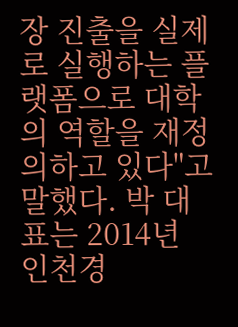장 진출을 실제로 실행하는 플랫폼으로 대학의 역할을 재정의하고 있다"고 말했다. 박 대표는 2014년 인천경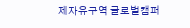제자유구역 글로벌캠퍼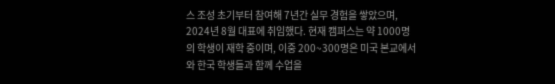스 조성 초기부터 참여해 7년간 실무 경험을 쌓았으며, 2024년 8월 대표에 취임했다. 현재 캠퍼스는 약 1000명의 학생이 재학 중이며, 이중 200~300명은 미국 본교에서 와 한국 학생들과 함께 수업을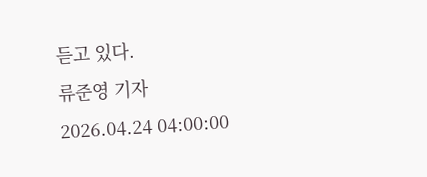듣고 있다.
류준영 기자
2026.04.24 04:00:00